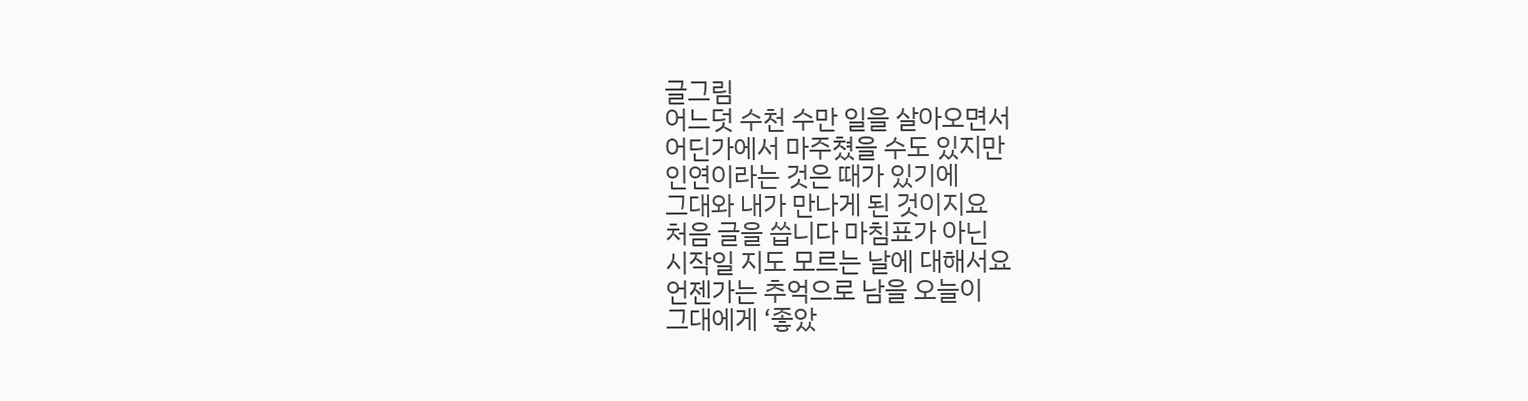글그림
어느덧 수천 수만 일을 살아오면서
어딘가에서 마주쳤을 수도 있지만
인연이라는 것은 때가 있기에
그대와 내가 만나게 된 것이지요
처음 글을 씁니다 마침표가 아닌
시작일 지도 모르는 날에 대해서요
언젠가는 추억으로 남을 오늘이
그대에게 ‘좋았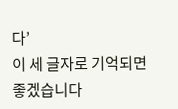다’
이 세 글자로 기억되면 좋겠습니다